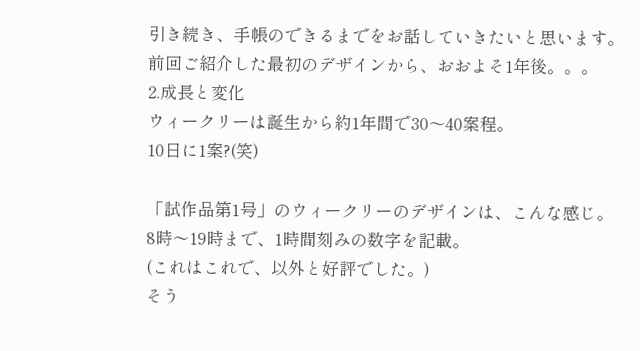引き続き、手帳のできるまでをお話していきたいと思います。
前回ご紹介した最初のデザインから、おおよそ1年後。。。
2.成長と変化
ウィークリーは誕生から約1年間で30〜40案程。
10日に1案?(笑)

「試作品第1号」のウィークリーのデザインは、こんな感じ。
8時〜19時まで、1時間刻みの数字を記載。
(これはこれで、以外と好評でした。)
そう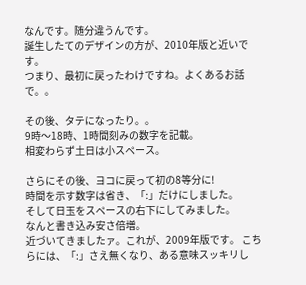なんです。随分違うんです。
誕生したてのデザインの方が、2010年版と近いです。
つまり、最初に戻ったわけですね。よくあるお話で。。

その後、タテになったり。。
9時〜18時、1時間刻みの数字を記載。
相変わらず土日は小スペース。

さらにその後、ヨコに戻って初の8等分に!
時間を示す数字は省き、「:」だけにしました。
そして日玉をスペースの右下にしてみました。
なんと書き込み安さ倍増。
近づいてきましたァ。これが、2009年版です。 こちらには、「:」さえ無くなり、ある意味スッキリし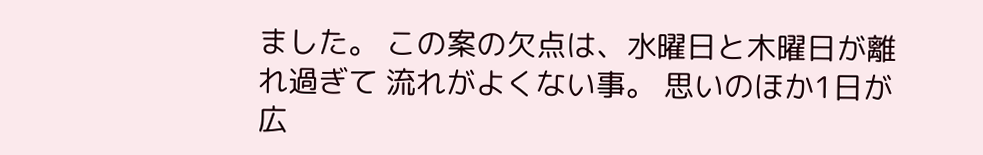ました。 この案の欠点は、水曜日と木曜日が離れ過ぎて 流れがよくない事。 思いのほか1日が広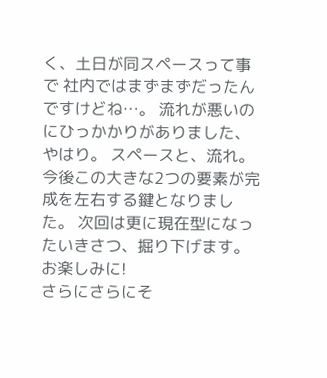く、土日が同スペースって事で 社内ではまずまずだったんですけどね…。 流れが悪いのにひっかかりがありました、やはり。 スペースと、流れ。 今後この大きな2つの要素が完成を左右する鍵となりました。 次回は更に現在型になったいきさつ、掘り下げます。 お楽しみに!
さらにさらにそ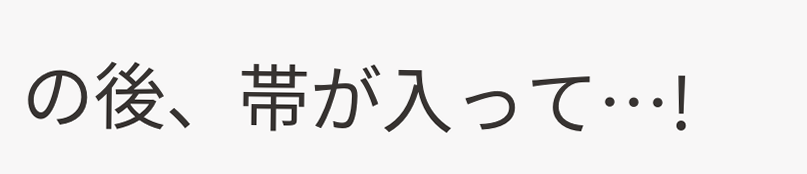の後、帯が入って…!